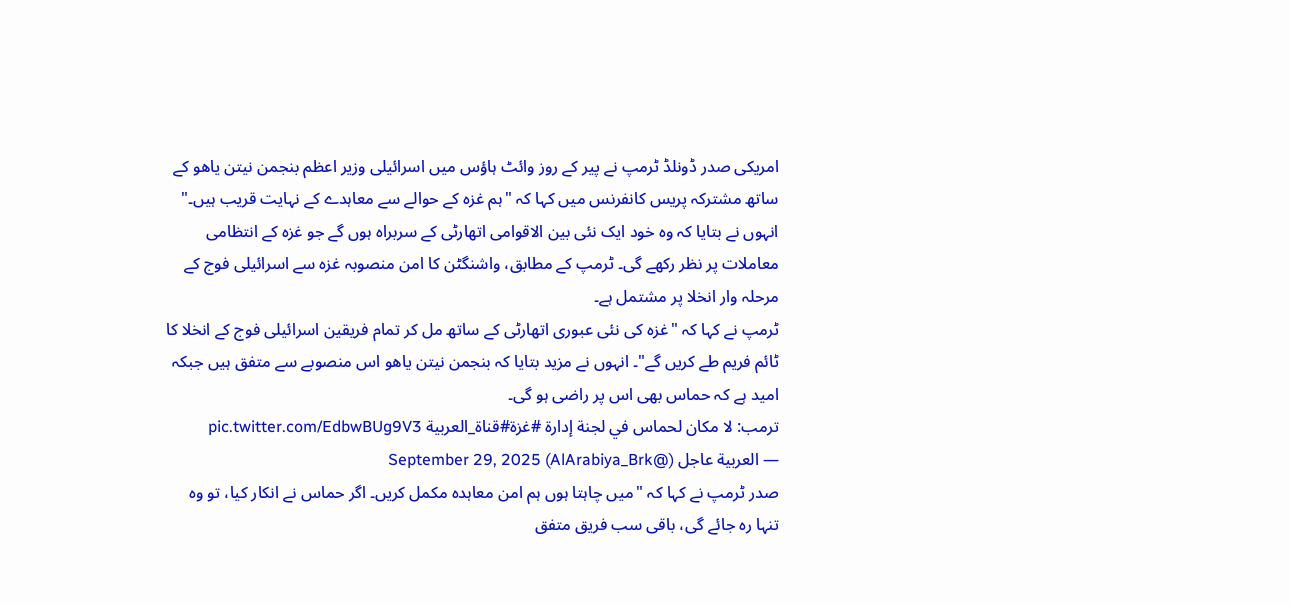امریکی صدر ڈونلڈ ٹرمپ نے پیر کے روز وائٹ ہاؤس میں اسرائیلی وزیر اعظم بنجمن نیتن یاھو کے ساتھ مشترکہ پریس کانفرنس میں کہا کہ "ہم غزہ کے حوالے سے معاہدے کے نہایت قریب ہیں۔"
انہوں نے بتایا کہ وہ خود ایک نئی بین الاقوامی اتھارٹی کے سربراہ ہوں گے جو غزہ کے انتظامی معاملات پر نظر رکھے گی۔ ٹرمپ کے مطابق، واشنگٹن کا امن منصوبہ غزہ سے اسرائیلی فوج کے مرحلہ وار انخلا پر مشتمل ہے۔
ٹرمپ نے کہا کہ "غزہ کی نئی عبوری اتھارٹی کے ساتھ مل کر تمام فریقین اسرائیلی فوج کے انخلا کا ٹائم فریم طے کریں گے"۔ انہوں نے مزید بتایا کہ بنجمن نیتن یاھو اس منصوبے سے متفق ہیں جبکہ امید ہے کہ حماس بھی اس پر راضی ہو گی۔
ترمب: لا مكان لحماس في لجنة إدارة #غزة#قناة_العربية pic.twitter.com/EdbwBUg9V3
— العربية عاجل (@AlArabiya_Brk) September 29, 2025
صدر ٹرمپ نے کہا کہ "میں چاہتا ہوں ہم امن معاہدہ مکمل کریں۔ اگر حماس نے انکار کیا، تو وہ تنہا رہ جائے گی، باقی سب فریق متفق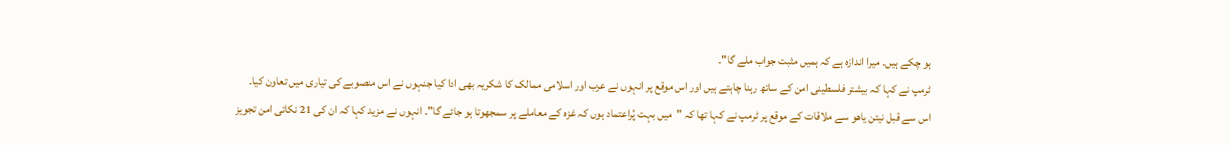ہو چکے ہیں۔ میرا اندازہ ہے کہ ہمیں مثبت جواب ملے گا"۔
ٹرمپ نے کہا کہ بیشتر فلسطینی امن کے ساتھ رہنا چاہتے ہیں اور اس موقع پر انہوں نے عرب اور اسلامی ممالک کا شکریہ بھی ادا کیا جنہوں نے اس منصوبے کی تیاری میں تعاون کیا۔
اس سے قبل نیتن یاھو سے ملاقات کے موقع پر ٹرمپ نے کہا تھا کہ "میں بہت پُراعتماد ہوں کہ غزہ کے معاملے پر سمجھوتا ہو جائے گا"۔ انہوں نے مزید کہا کہ ان کی 21 نکاتی امن تجویز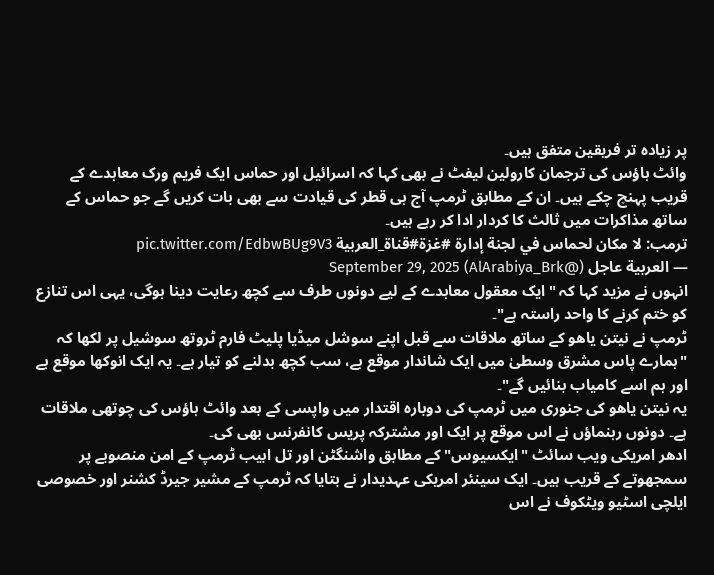پر زیادہ تر فریقین متفق ہیں۔
وائٹ ہاؤس کی ترجمان کارولین لیفٹ نے بھی کہا کہ اسرائیل اور حماس ایک فریم ورک معاہدے کے قریب پہنچ چکے ہیں۔ ان کے مطابق ٹرمپ آج ہی قطر کی قیادت سے بھی بات کریں گے جو حماس کے ساتھ مذاکرات میں ثالث کا کردار ادا کر رہے ہیں۔
ترمب: لا مكان لحماس في لجنة إدارة #غزة#قناة_العربية pic.twitter.com/EdbwBUg9V3
— العربية عاجل (@AlArabiya_Brk) September 29, 2025
انہوں نے مزید کہا کہ "ایک معقول معاہدے کے لیے دونوں طرف سے کچھ رعایت دینا ہوگی، یہی اس تنازع کو ختم کرنے کا واحد راستہ ہے"۔
ٹرمپ نے نیتن یاھو کے ساتھ ملاقات سے قبل اپنے سوشل میڈیا پلیٹ فارم ٹروتھ سوشیل پر لکھا کہ "ہمارے پاس مشرق وسطیٰ میں ایک شاندار موقع ہے، سب کچھ بدلنے کو تیار ہے۔ یہ ایک انوکھا موقع ہے اور ہم اسے کامیاب بنائیں گے"۔
یہ نیتن یاھو کی جنوری میں ٹرمپ کی دوبارہ اقتدار میں واپسی کے بعد وائٹ ہاؤس کی چوتھی ملاقات ہے۔ دونوں رہنماؤں نے اس موقع پر ایک اور مشترکہ پریس کانفرنس بھی کی۔
ادھر امریکی ویب سائٹ "ایکسیوس" کے مطابق واشنگٹن اور تل ابیب ٹرمپ کے امن منصوبے پر سمجھوتے کے قریب ہیں۔ ایک سینئر امریکی عہدیدار نے بتایا کہ ٹرمپ کے مشیر جیرڈ کشنر اور خصوصی ایلچی اسٹیو ویٹکوف نے اس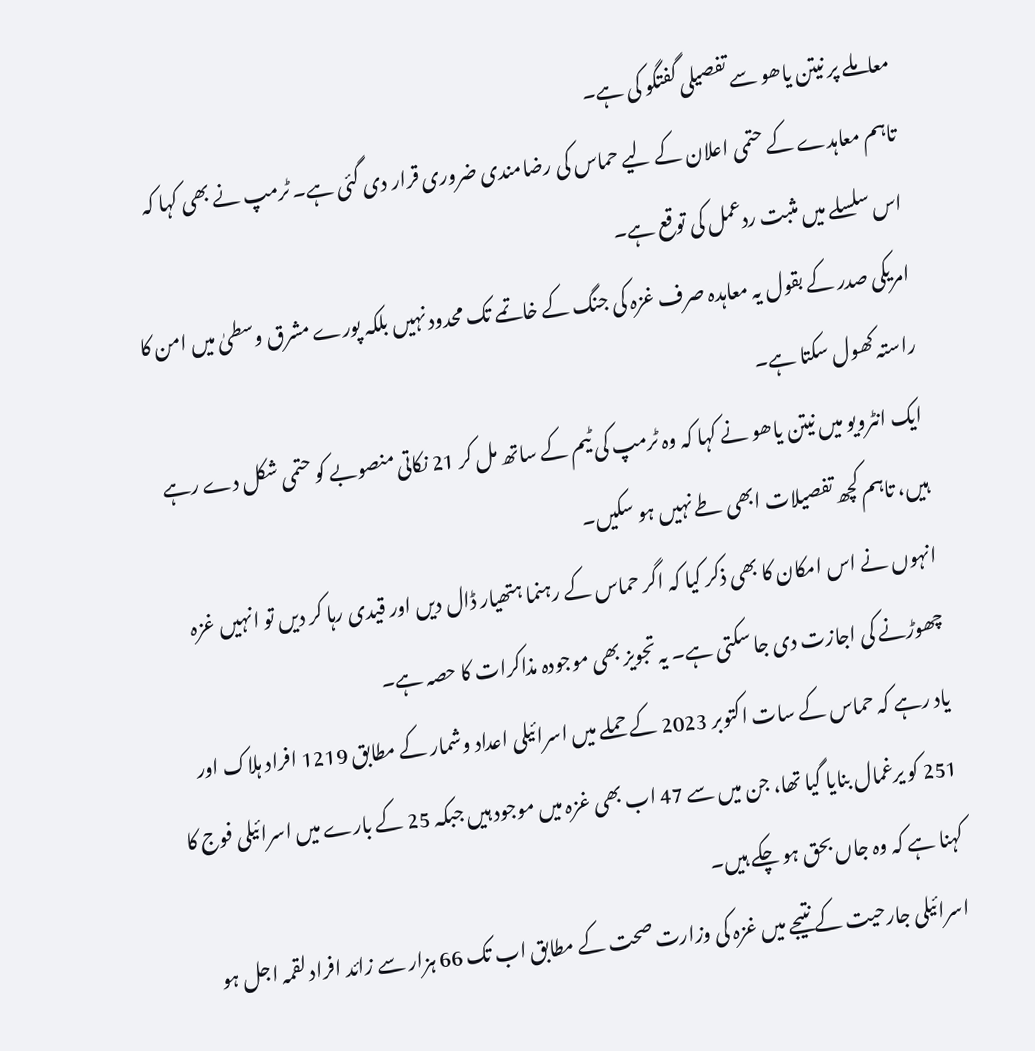معاملے پر نیتن یاھو سے تفصیلی گفتگو کی ہے۔
تاہم معاہدے کے حتمی اعلان کے لیے حماس کی رضامندی ضروری قرار دی گئی ہے۔ ٹرمپ نے بھی کہا کہ اس سلسلے میں مثبت ردعمل کی توقع ہے۔
امریکی صدر کے بقول یہ معاہدہ صرف غزہ کی جنگ کے خاتمے تک محدود نہیں بلکہ پورے مشرق وسطیٰ میں امن کا راستہ کھول سکتا ہے۔
ایک انٹرویو میں نیتن یاھو نے کہا کہ وہ ٹرمپ کی ٹیم کے ساتھ مل کر 21 نکاتی منصوبے کو حتمی شکل دے رہے ہیں، تاہم کچھ تفصیلات ابھی طے نہیں ہو سکیں۔
انہوں نے اس امکان کا بھی ذکر کیا کہ اگر حماس کے رہنما ہتھیار ڈال دیں اور قیدی رہا کر دیں تو انہیں غزہ چھوڑنے کی اجازت دی جا سکتی ہے۔ یہ تجویز بھی موجودہ مذاکرات کا حصہ ہے۔
یاد رہے کہ حماس کے سات اکتوبر 2023 کے حملے میں اسرائیلی اعداد وشمار کے مطابق 1219 افراد ہلاک اور 251 کو یرغمال بنایا گیا تھا، جن میں سے 47 اب بھی غزہ میں موجود ہیں جبکہ 25 کے بارے میں اسرائیلی فوج کا کہنا ہے کہ وہ جاں بحق ہو چکے ہیں۔
اسرائیلی جارحیت کے نتیجے میں غزہ کی وزارت صحت کے مطابق اب تک 66 ہزار سے زائد افراد لقمہ اجل ہو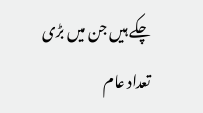چکے ہیں جن میں بڑی تعداد عام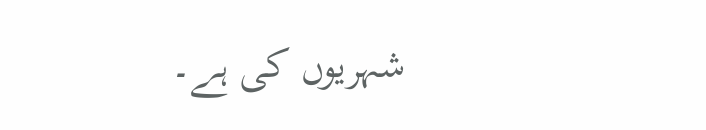شہریوں کی ہے۔